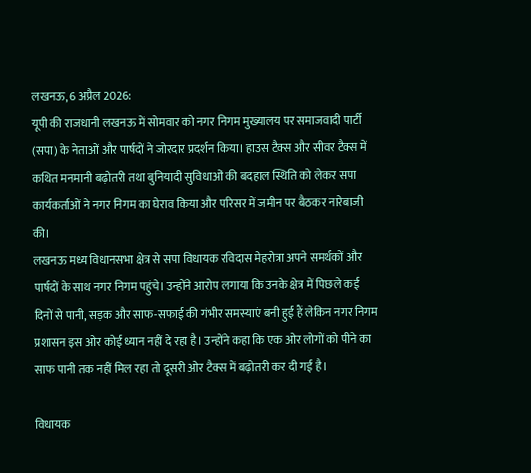लखनऊ, 6 अप्रैल 2026:
यूपी की राजधानी लखनऊ में सोमवार को नगर निगम मुख्यालय पर समाजवादी पार्टी (सपा) के नेताओं और पार्षदों ने जोरदार प्रदर्शन किया। हाउस टैक्स और सीवर टैक्स में कथित मनमानी बढ़ोतरी तथा बुनियादी सुविधाओं की बदहाल स्थिति को लेकर सपा कार्यकर्ताओं ने नगर निगम का घेराव किया और परिसर में जमीन पर बैठकर नारेबाजी की।
लखनऊ मध्य विधानसभा क्षेत्र से सपा विधायक रविदास मेहरोत्रा अपने समर्थकों और पार्षदों के साथ नगर निगम पहुंचे। उन्होंने आरोप लगाया कि उनके क्षेत्र में पिछले कई दिनों से पानी, सड़क और साफ-सफाई की गंभीर समस्याएं बनी हुई हैं लेकिन नगर निगम प्रशासन इस ओर कोई ध्यान नहीं दे रहा है। उन्होंने कहा कि एक ओर लोगों को पीने का साफ पानी तक नहीं मिल रहा तो दूसरी ओर टैक्स में बढ़ोतरी कर दी गई है।

विधायक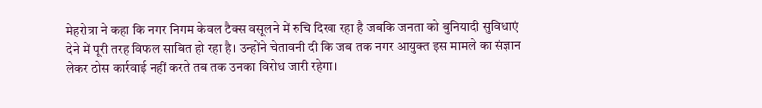मेहरोत्रा ने कहा कि नगर निगम केवल टैक्स वसूलने में रुचि दिखा रहा है जबकि जनता को बुनियादी सुविधाएं देने में पूरी तरह विफल साबित हो रहा है। उन्होंने चेतावनी दी कि जब तक नगर आयुक्त इस मामले का संज्ञान लेकर ठोस कार्रवाई नहीं करते तब तक उनका विरोध जारी रहेगा।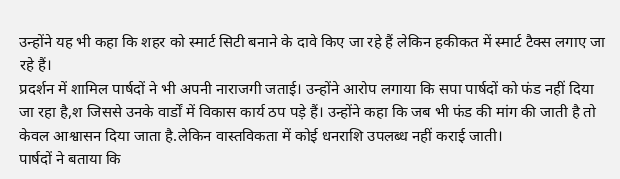उन्होंने यह भी कहा कि शहर को स्मार्ट सिटी बनाने के दावे किए जा रहे हैं लेकिन हकीकत में स्मार्ट टैक्स लगाए जा रहे हैं।
प्रदर्शन में शामिल पार्षदों ने भी अपनी नाराजगी जताई। उन्होंने आरोप लगाया कि सपा पार्षदों को फंड नहीं दिया जा रहा है,श जिससे उनके वार्डों में विकास कार्य ठप पड़े हैं। उन्होंने कहा कि जब भी फंड की मांग की जाती है तो केवल आश्वासन दिया जाता है.लेकिन वास्तविकता में कोई धनराशि उपलब्ध नहीं कराई जाती।
पार्षदों ने बताया कि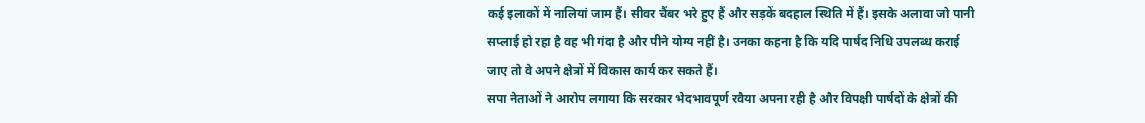कई इलाकों में नालियां जाम हैं। सीवर चैंबर भरे हुए हैं और सड़कें बदहाल स्थिति में हैं। इसके अलावा जो पानी सप्लाई हो रहा है वह भी गंदा है और पीने योग्य नहीं है। उनका कहना है कि यदि पार्षद निधि उपलब्ध कराई जाए तो वे अपने क्षेत्रों में विकास कार्य कर सकते हैं।
सपा नेताओं ने आरोप लगाया कि सरकार भेदभावपूर्ण रवैया अपना रही है और विपक्षी पार्षदों के क्षेत्रों की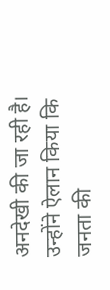अनदेखी की जा रही है। उन्होंने ऐलान किया कि जनता की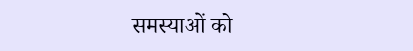समस्याओं को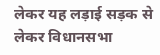लेकर यह लड़ाई सड़क से लेकर विधानसभा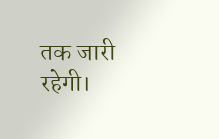तक जारी रहेगी।